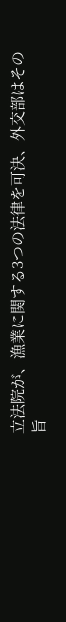立法院が、漁業に関する3つの法律を可決、外交部はその旨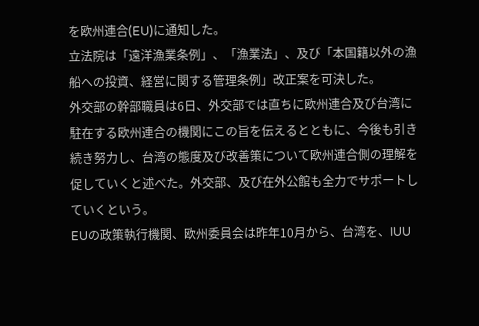を欧州連合(EU)に通知した。
立法院は「遠洋漁業条例」、「漁業法」、及び「本国籍以外の漁船への投資、経営に関する管理条例」改正案を可決した。
外交部の幹部職員は6日、外交部では直ちに欧州連合及び台湾に駐在する欧州連合の機関にこの旨を伝えるとともに、今後も引き続き努力し、台湾の態度及び改善策について欧州連合側の理解を促していくと述べた。外交部、及び在外公館も全力でサポートしていくという。
EUの政策執行機関、欧州委員会は昨年10月から、台湾を、IUU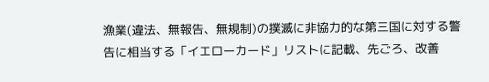漁業(違法、無報告、無規制)の撲滅に非協力的な第三国に対する警告に相当する「イエローカード」リストに記載、先ごろ、改善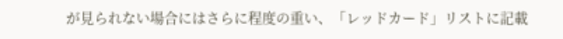が見られない場合にはさらに程度の重い、「レッドカード」リストに記載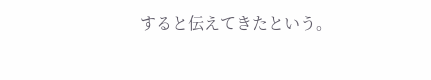すると伝えてきたという。